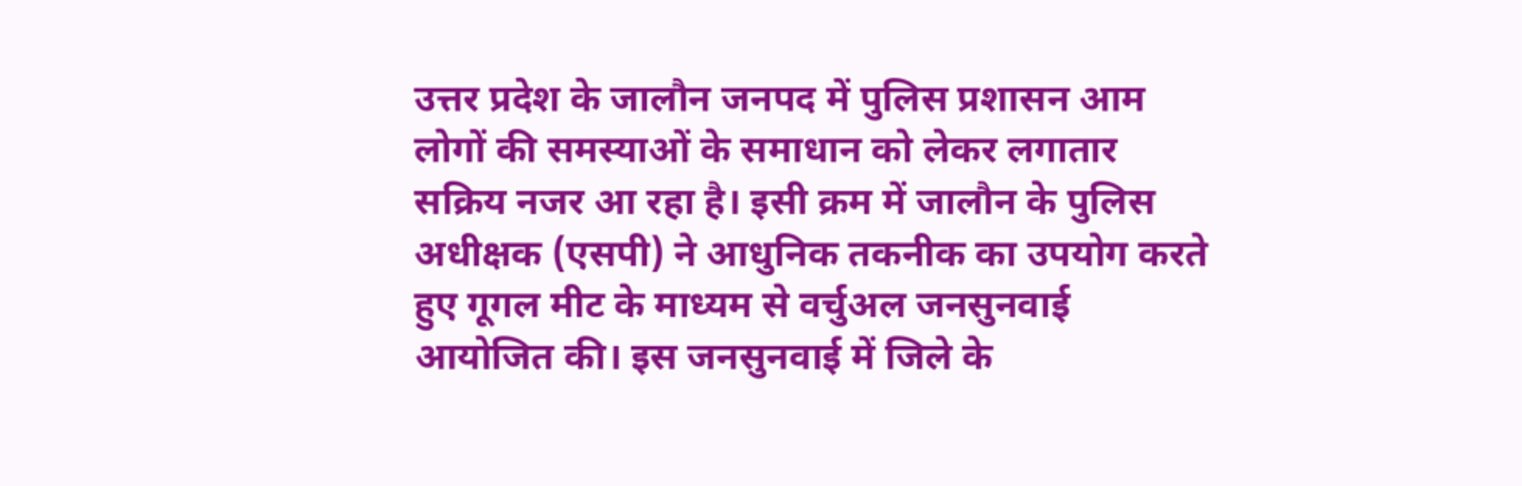उत्तर प्रदेश के जालौन जनपद में पुलिस प्रशासन आम लोगों की समस्याओं के समाधान को लेकर लगातार सक्रिय नजर आ रहा है। इसी क्रम में जालौन के पुलिस अधीक्षक (एसपी) ने आधुनिक तकनीक का उपयोग करते हुए गूगल मीट के माध्यम से वर्चुअल जनसुनवाई आयोजित की। इस जनसुनवाई में जिले के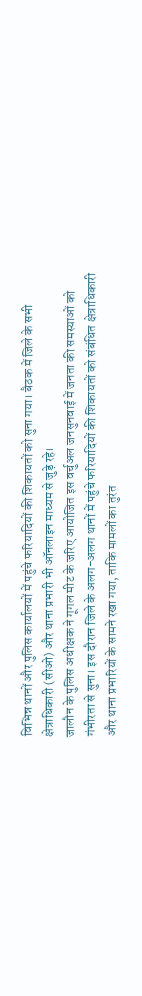विभिन्न थानों और पुलिस कार्यालयों में पहुंचे फरियादियों की शिकायतों को सुना गया। बैठक में जिले के सभी क्षेत्राधिकारी (सीओ) और थाना प्रभारी भी ऑनलाइन माध्यम से जुड़े रहे।
जालौन के पुलिस अधीक्षक ने गूगल मीट के जरिए आयोजित इस वर्चुअल जनसुनवाई में जनता की समस्याओं को गंभीरता से सुना। इस दौरान जिले के अलग-अलग थानों में पहुंचे फरियादियों की शिकायतों को संबंधित क्षेत्राधिकारी और थाना प्रभारियों के सामने रखा गया, ताकि मामलों का तुरंत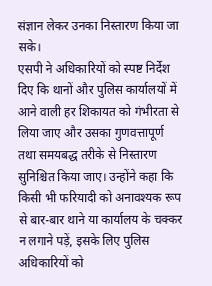संज्ञान लेकर उनका निस्तारण किया जा सके।
एसपी ने अधिकारियों को स्पष्ट निर्देश दिए कि थानों और पुलिस कार्यालयों में आने वाली हर शिकायत को गंभीरता से लिया जाए और उसका गुणवत्तापूर्ण तथा समयबद्ध तरीके से निस्तारण सुनिश्चित किया जाए। उन्होंने कहा कि किसी भी फरियादी को अनावश्यक रूप से बार-बार थाने या कार्यालय के चक्कर न लगाने पड़ें, इसके लिए पुलिस अधिकारियों को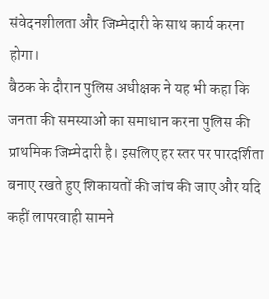संवेदनशीलता और जिम्मेदारी के साथ कार्य करना होगा।
बैठक के दौरान पुलिस अधीक्षक ने यह भी कहा कि जनता की समस्याओं का समाधान करना पुलिस की प्राथमिक जिम्मेदारी है। इसलिए हर स्तर पर पारदर्शिता बनाए रखते हुए शिकायतों की जांच की जाए और यदि कहीं लापरवाही सामने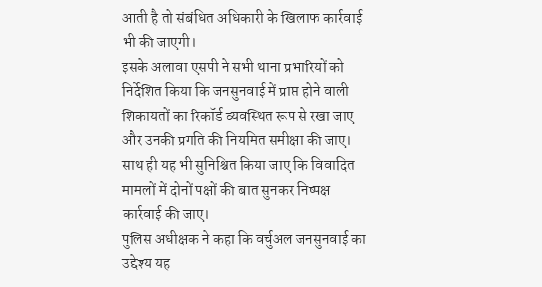आती है तो संबंधित अधिकारी के खिलाफ कार्रवाई भी की जाएगी।
इसके अलावा एसपी ने सभी थाना प्रभारियों को निर्देशित किया कि जनसुनवाई में प्राप्त होने वाली शिकायतों का रिकॉर्ड व्यवस्थित रूप से रखा जाए और उनकी प्रगति की नियमित समीक्षा की जाए। साथ ही यह भी सुनिश्चित किया जाए कि विवादित मामलों में दोनों पक्षों की बात सुनकर निष्पक्ष कार्रवाई की जाए।
पुलिस अधीक्षक ने कहा कि वर्चुअल जनसुनवाई का उद्देश्य यह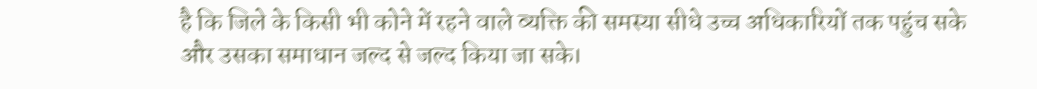है कि जिले के किसी भी कोने में रहने वाले व्यक्ति की समस्या सीधे उच्च अधिकारियों तक पहुंच सके और उसका समाधान जल्द से जल्द किया जा सके।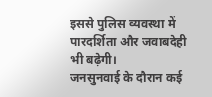इससे पुलिस व्यवस्था में पारदर्शिता और जवाबदेही भी बढ़ेगी।
जनसुनवाई के दौरान कई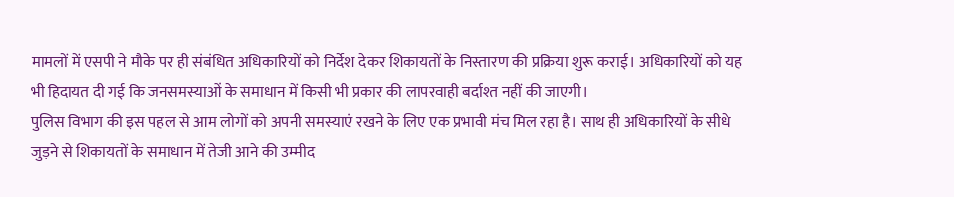मामलों में एसपी ने मौके पर ही संबंधित अधिकारियों को निर्देश देकर शिकायतों के निस्तारण की प्रक्रिया शुरू कराई। अधिकारियों को यह भी हिदायत दी गई कि जनसमस्याओं के समाधान में किसी भी प्रकार की लापरवाही बर्दाश्त नहीं की जाएगी।
पुलिस विभाग की इस पहल से आम लोगों को अपनी समस्याएं रखने के लिए एक प्रभावी मंच मिल रहा है। साथ ही अधिकारियों के सीधे जुड़ने से शिकायतों के समाधान में तेजी आने की उम्मीद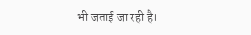भी जताई जा रही है।